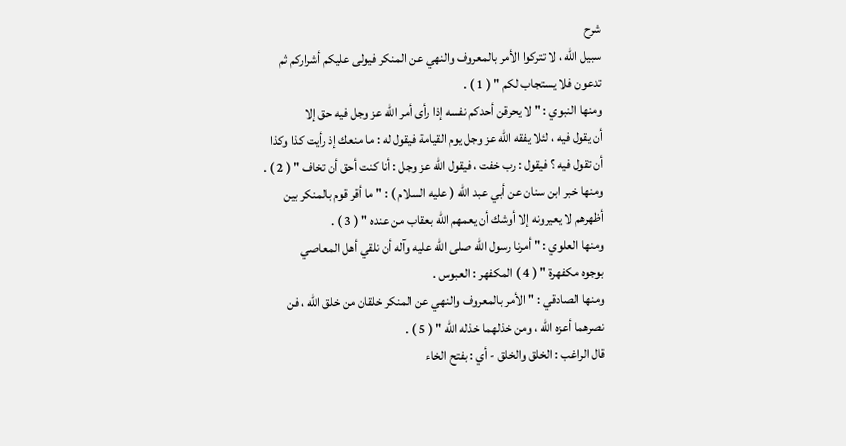شرح
سبيل الله ، لا تتركوا الأمر بالمعروف والنهي عن المنكر فيولى عليكم أشراركم ثم
تدعون فلا يستجاب لكم " ( 1 ) .
ومنها النبوي : " لا يحرقن أحدكم نفسه إذا رأى أمر الله عز وجل فيه حق إلا
أن يقول فيه ، لئلا يفقه الله عز وجل يوم القيامة فيقول له : ما منعك إذ رأيت كذا وكذا
أن تقول فيه ؟ فيقول : رب خفت ، فيقول الله عز وجل : أنا كنت أحق أن تخاف " ( 2 ) .
ومنها خبر ابن سنان عن أبي عبد الله ( عليه السلام ) : " ما أقر قوم بالمنكر بين
أظهرهم لا يعيرونه إلا أوشك أن يعمهم الله بعقاب من عنده " ( 3 ) .
ومنها العلوي : " أمرنا رسول الله صلى الله عليه وآله أن نلقي أهل المعاصي
بوجوه مكفهرة " ( 4 ) المكفهر : العبوس .
ومنها الصادقي : " الأمر بالمعروف والنهي عن المنكر خلقان من خلق الله ، فن
نصرهما أعزه الله ، ومن خذلهما خذله الله " ( 5 ) .
قال الراغب : الخلق والخلق - أي : بفتح الخاء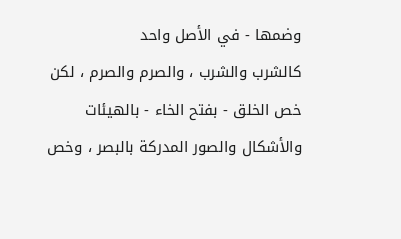وضمها - في الأصل واحد
كالشرب والشرب ، والصرم والصرم ، لكن خص الخلق - بفتح الخاء - بالهيئات
والأشكال والصور المدركة بالبصر ، وخص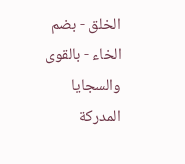الخلق - بضم الخاء - بالقوى والسجايا
المدركة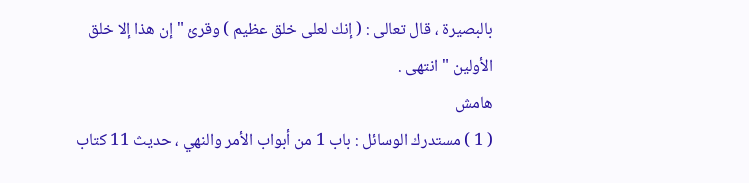بالبصيرة ، قال تعالى : ( إنك لعلى خلق عظيم ) وقرئ " إن هذا إلا خلق
الأولين " انتهى .
هامش
( 1 ) مستدرك الوسائل : باب 1 من أبواب الأمر والنهي ، حديث 11 كتاب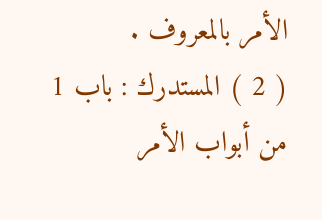الأمر بالمعروف .
( 2 ) المستدرك : باب 1 من أبواب الأمر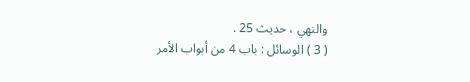والنهي ، حديث 25 .
( 3 ) الوسائل : باب 4 من أبواب الأمر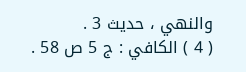والنهي ، حديث 3 .
( 4 ) الكافي : ج 5 ص 58 .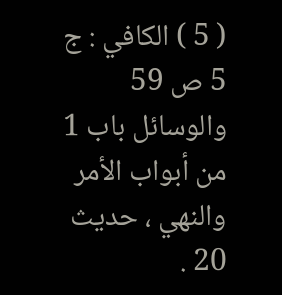( 5 ) الكافي : ج 5 ص 59 والوسائل باب 1 من أبواب الأمر والنهي ، حديث 20 .